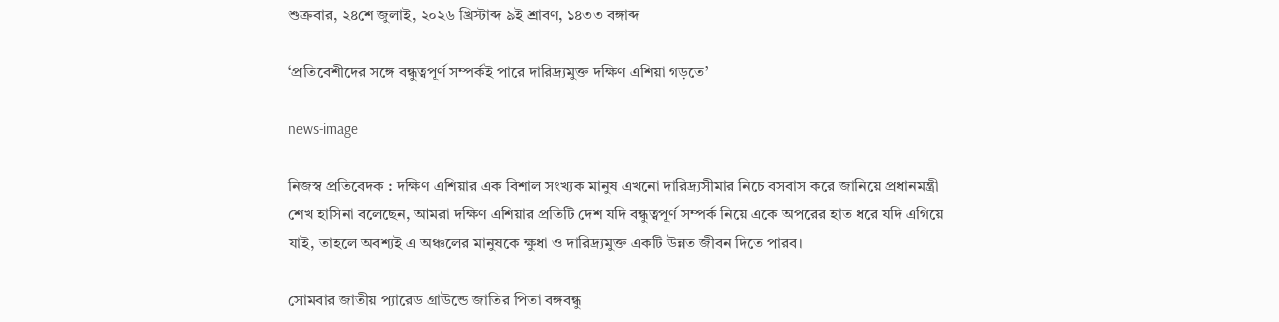শুক্রবার, ২৪শে জুলাই, ২০২৬ খ্রিস্টাব্দ ৯ই শ্রাবণ, ১৪৩৩ বঙ্গাব্দ

‘প্রতিবেশীদের সঙ্গে বন্ধুত্বপূর্ণ সম্পর্কই পারে দারিদ্র্যমুক্ত দক্ষিণ এশিয়া গড়তে’

news-image

নিজস্ব প্রতিবেদক : দক্ষিণ এশিয়ার এক বিশাল সংখ্যক মানুষ এখনো দারিদ্র্যসীমার নিচে বসবাস করে জানিয়ে প্রধানমন্ত্রী শেখ হাসিনা বলেছেন, আমরা দক্ষিণ এশিয়ার প্রতিটি দেশ যদি বন্ধুত্বপূর্ণ সম্পর্ক নিয়ে একে অপরের হাত ধরে যদি এগিয়ে যাই, তাহলে অবশ্যই এ অঞ্চলের মানুষকে ক্ষুধা ও দারিদ্র্যমুক্ত একটি উন্নত জীবন দিতে পারব।

সোমবার জাতীয় প্যারেড গ্রাউন্ডে জাতির পিতা বঙ্গবন্ধু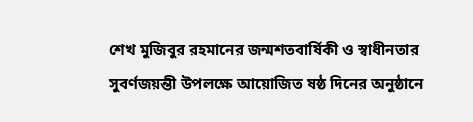শেখ মুজিবুর রহমানের জন্মশতবার্ষিকী ও স্বাধীনতার সুবর্ণজয়ন্তী উপলক্ষে আয়োজিত ষষ্ঠ দিনের অনুষ্ঠানে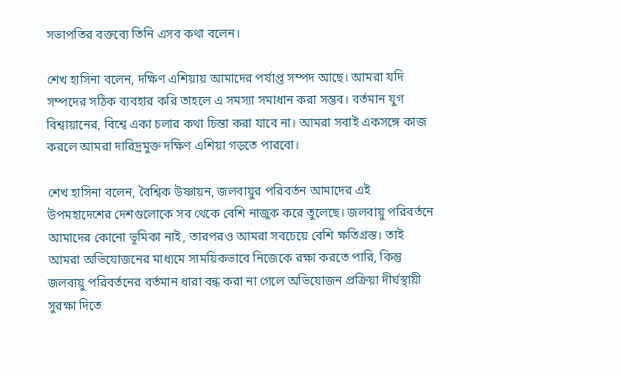সভাপতির বক্তব্যে তিনি এসব কথা বলেন।

শেখ হাসিনা বলেন, দক্ষিণ এশিয়ায় আমাদের পর্যাপ্ত সম্পদ আছে। আমরা যদি সম্পদের সঠিক ব্যবহার করি তাহলে এ সমস্যা সমাধান করা সম্ভব। বর্তমান যুগ বিশ্বায়ানের, বিশ্বে একা চলার কথা চিন্তা করা যাবে না। আমরা সবাই একসঙ্গে কাজ করলে আমরা দারিদ্রমুক্ত দক্ষিণ এশিয়া গড়তে পারবো।

শেখ হাসিনা বলেন, বৈশ্বিক উষ্ণায়ন, জলবায়ুর পরিবর্তন আমাদের এই উপমহাদেশের দেশগুলোকে সব থেকে বেশি নাজুক করে তুলেছে। জলবায়ু পরিবর্তনে আমাদের কোনো ভূমিকা নাই, তারপরও আমরা সবচেয়ে বেশি ক্ষতিগ্রস্ত। তাই আমরা অভিযোজনের মাধ্যমে সাময়িকভাবে নিজেকে রক্ষা করতে পারি, কিন্তু জলবায়ু পরিবর্তনের বর্তমান ধারা বন্ধ করা না গেলে অভিযোজন প্রক্রিয়া দীর্ঘস্থায়ী সুরক্ষা দিতে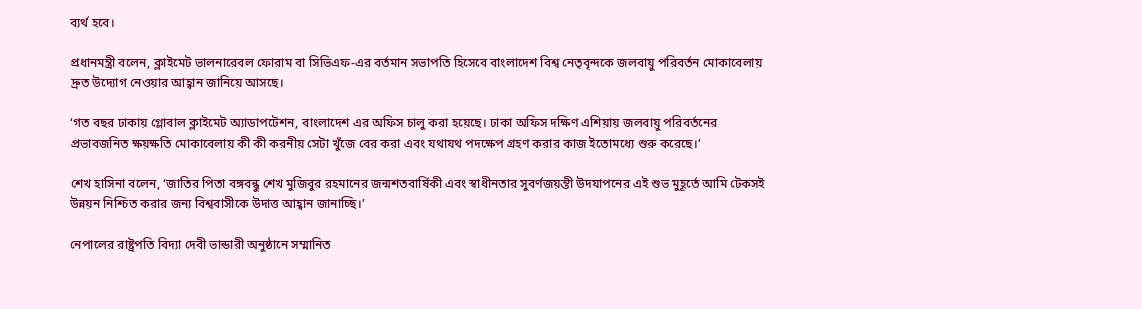ব্যর্থ হবে।

প্রধানমন্ত্রী বলেন, ক্লাইমেট ভালনারেবল ফোরাম বা সিভিএফ-এর বর্তমান সভাপতি হিসেবে বাংলাদেশ বিশ্ব নেতৃবৃন্দকে জলবায়ু পরিবর্তন মোকাবেলায় দ্রুত উদ্যোগ নেওয়ার আহ্বান জানিয়ে আসছে।

‘গত বছর ঢাকায় গ্লোবাল ক্লাইমেট অ্যাডাপটেশন, বাংলাদেশ এর অফিস চালু করা হয়েছে। ঢাকা অফিস দক্ষিণ এশিয়ায় জলবায়ু পরিবর্তনের প্রভাবজনিত ক্ষয়ক্ষতি মোকাবেলায় কী কী করনীয় সেটা খুঁজে বের করা এবং যথাযথ পদক্ষেপ গ্রহণ করার কাজ ইতোমধ্যে শুরু করেছে।’

শেখ হাসিনা বলেন, ‘জাতির পিতা বঙ্গবন্ধু শেখ মুজিবুর রহমানের জন্মশতবার্ষিকী এবং স্বাধীনতার সুবর্ণজয়ন্তী উদযাপনের এই শুভ মুহূর্তে আমি টেকসই উন্নয়ন নিশ্চিত করার জন্য বিশ্ববাসীকে উদাত্ত আহ্বান জানাচ্ছি।’

নেপালের রাষ্ট্রপতি বিদ্যা দেবী ভান্ডারী অনুষ্ঠানে সম্মানিত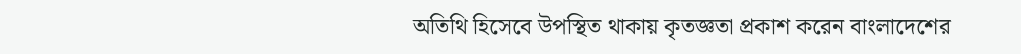অতিথি হিসেবে উপস্থিত থাকায় কৃতজ্ঞতা প্রকাশ করেন বাংলাদেশের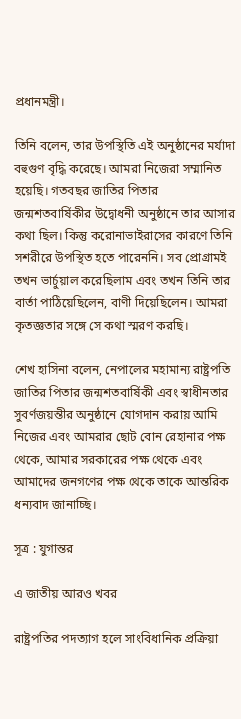প্রধানমন্ত্রী।

তিনি বলেন, তার উপস্থিতি এই অনুষ্ঠানের মর্যাদা বহুগুণ বৃদ্ধি করেছে। আমরা নিজেরা সম্মানিত হয়েছি। গতবছর জাতির পিতার জন্মশতবার্ষিকীর উদ্বোধনী অনুষ্ঠানে তার আসার কথা ছিল। কিন্তু করোনাভাইরাসের কারণে তিনি সশরীরে উপস্থিত হতে পারেননি। সব প্রোগ্রামই তখন ভার্চুয়াল করেছিলাম এবং তখন তিনি তার বার্তা পাঠিয়েছিলেন, বাণী দিয়েছিলেন। আমরা কৃতজ্ঞতার সঙ্গে সে কথা স্মরণ করছি।

শেখ হাসিনা বলেন, নেপালের মহামান্য রাষ্ট্রপতি জাতির পিতার জন্মশতবার্ষিকী এবং স্বাধীনতার সুবর্ণজয়ন্তীর অনুষ্ঠানে যোগদান করায় আমি নিজের এবং আমরার ছোট বোন রেহানার পক্ষ থেকে, আমার সরকারের পক্ষ থেকে এবং আমাদের জনগণের পক্ষ থেকে তাকে আন্তরিক ধন্যবাদ জানাচ্ছি।

সূত্র : যুগান্তর

এ জাতীয় আরও খবর

রাষ্ট্রপতির পদত্যাগ হলে সাংবিধানিক প্রক্রিয়া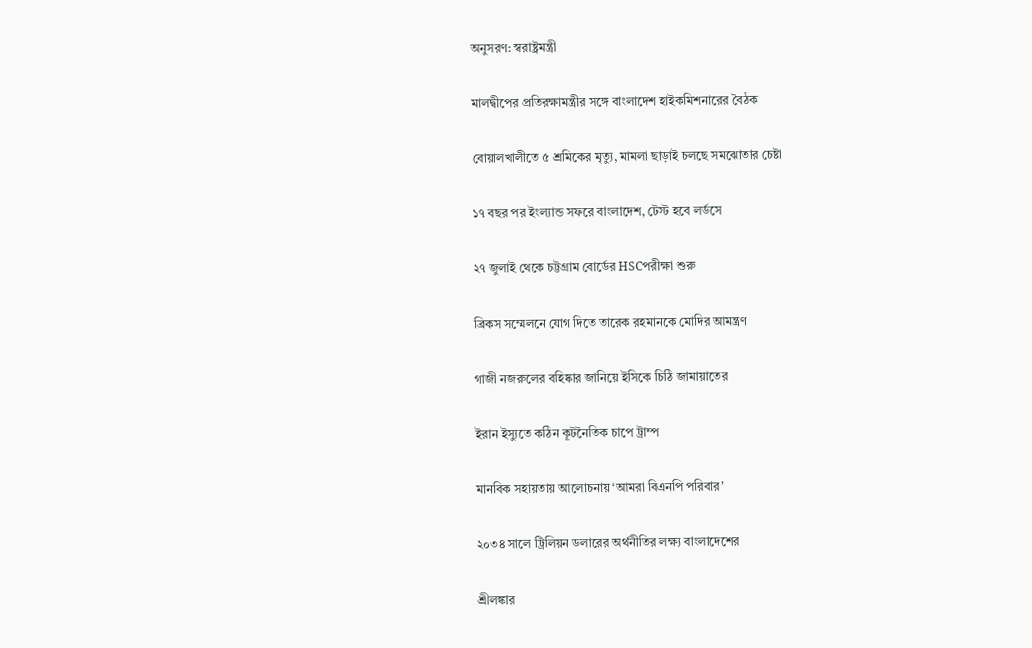অনুসরণ: স্বরাষ্ট্রমন্ত্রী

মালদ্বীপের প্রতিরক্ষামন্ত্রীর সঙ্গে বাংলাদেশ হাইকমিশনারের বৈঠক

বোয়ালখালীতে ৫ শ্রমিকের মৃত্যু, মামলা ছাড়াই চলছে সমঝোতার চেষ্টা

১৭ বছর পর ইংল্যান্ড সফরে বাংলাদেশ, টেস্ট হবে লর্ডসে

২৭ জুলাই থেকে চট্টগ্রাম বোর্ডের HSCপরীক্ষা শুরু

ব্রিকস সম্মেলনে যোগ দিতে তারেক রহমানকে মোদির আমন্ত্রণ

গাজী নজরুলের বহিষ্কার জানিয়ে ইসিকে চিঠি জামায়াতের

ইরান ইস্যুতে কঠিন কূটনৈতিক চাপে ট্রাম্প

মানবিক সহায়তায় আলোচনায় ‘আমরা বিএনপি পরিবার’

২০৩৪ সালে ট্রিলিয়ন ডলারের অর্থনীতির লক্ষ্য বাংলাদেশের

শ্রীলঙ্কার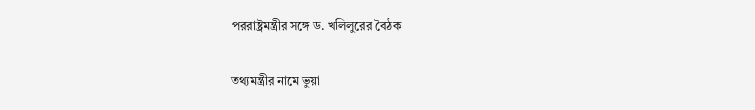পররাষ্ট্রমন্ত্রীর সঙ্গে ড. খলিলুরের বৈঠক

তথ্যমন্ত্রীর নামে ভুয়া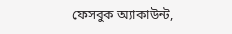ফেসবুক অ্যাকাউন্ট,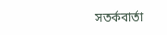সতর্কবার্তা